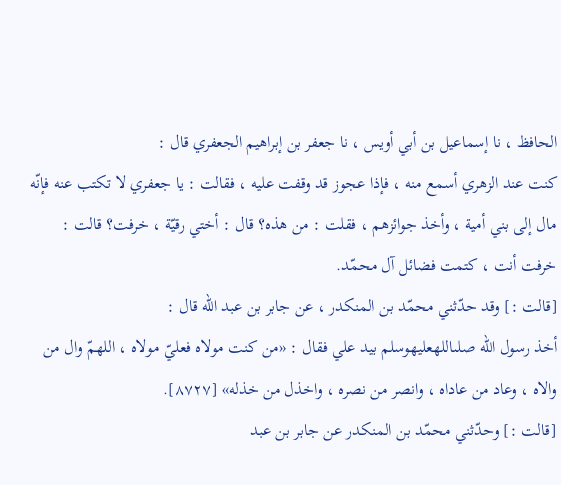الحافظ ، نا إسماعيل بن أبي أويس ، نا جعفر بن إبراهيم الجعفري قال :
كنت عند الزهري أسمع منه ، فإذا عجوز قد وقفت عليه ، فقالت : يا جعفري لا تكتب عنه فإنّه مال إلى بني أمية ، وأخذ جوائزهم ، فقلت : من هذه؟ قال : أختي رقيّة ، خرفت؟ قالت : خرفت أنت ، كتمت فضائل آل محمّد.
[قالت :] وقد حدّثني محمّد بن المنكدر ، عن جابر بن عبد الله قال :
أخذ رسول الله صلىاللهعليهوسلم بيد علي فقال : «من كنت مولاه فعليّ مولاه ، اللهمّ وال من والاه ، وعاد من عاداه ، وانصر من نصره ، واخذل من خذله» [٨٧٢٧].
[قالت :] وحدّثني محمّد بن المنكدر عن جابر بن عبد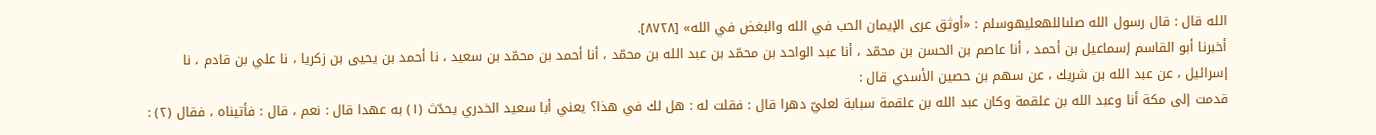الله قال : قال رسول الله صلىاللهعليهوسلم : «أوثق عرى الإيمان الحب في الله والبغض في الله» [٨٧٢٨].
أخبرنا أبو القاسم إسماعيل بن أحمد ، أنا عاصم بن الحسن بن محمّد ، أنا عبد الواحد بن محمّد بن عبد الله بن محمّد ، أنا أحمد بن محمّد بن سعيد ، نا أحمد بن يحيى بن زكريا ، نا علي بن قادم ، نا إسرائيل ، عن عبد الله بن شريك ، عن سهم بن حصين الأسدي قال :
قدمت إلى مكة أنا وعبد الله بن علقمة وكان عبد الله بن علقمة سبابة لعليّ دهرا قال : فقلت له : هل لك في هذا؟ يعني أبا سعيد الخدري يحدّث (١) به عهدا قال : نعم ، قال : فأتيناه ، فقال (٢) :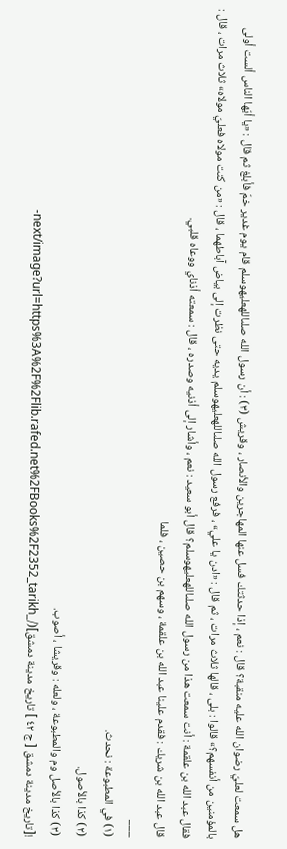هل سمعت لعليّ رضوان الله عليه منقبة؟ قال : نعم ، إذا حدثتك فسل عنها المهاجرين والأنصار ، وقريش (٣) : أن رسول الله صلىاللهعليهوسلم قام يوم غدير خمّ فأبلغ ثم قال : «يا أيّها الناس ألست أولى بالمؤمنين من أنفسهم؟» قالوا : بلى ، قالها ثلاث مرات ، ثم قال : «ادن يا علي» ، فرفع رسول الله صلىاللهعليهوسلم يديه حتى نظرت إلى بياض آباطهما ، قال : «من كنت مولاه فعليّ مولاه» ثلاث مرات ، قال : فقال عبد الله بن علقمة : أنت سمعت هذا من رسول الله صلىاللهعليهوسلم؟ قال أبو سعيد : نعم ، وأشار إلى أذنيه وصدره ، قال : سمعته أذناي ووعاه قلبي.
قال عبد الله بن شريك : فقدم علينا عبد الله بن علقمة ، وسهم بن حصين ، فلما
___
(١) في المطبوعة : نحدث.
(٢) كذا بالأصول.
(٣) كذا بالأصل وم والمطبوعة ، ولعله : وقريشا ، أصوب.
![تاريخ مدينة دمشق [ ج ٤٢ ] تاريخ مدينة دمشق](/_next/image?url=https%3A%2F%2Flib.rafed.net%2FBooks%2F2352_tarikh-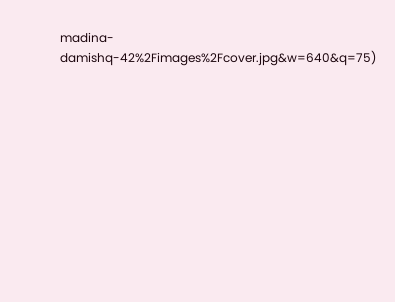madina-damishq-42%2Fimages%2Fcover.jpg&w=640&q=75)